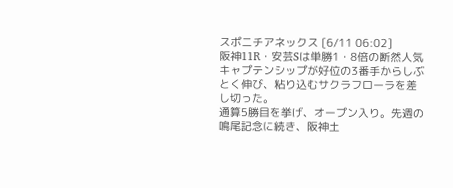スポニチアネックス [6/11 06:02]
阪神11R・安芸Sは単勝1・8倍の断然人気キャプテンシップが好位の3番手からしぶとく伸び、粘り込むサクラフローラを差し切った。
通算5勝目を挙げ、オープン入り。先週の鳴尾記念に続き、阪神土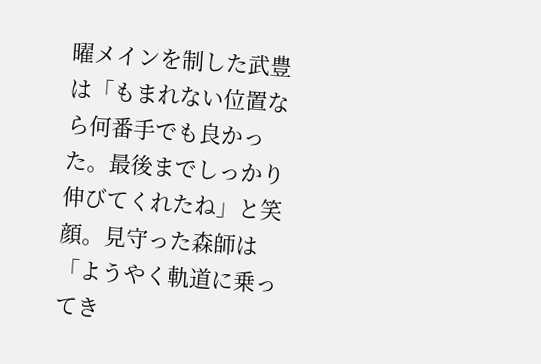曜メインを制した武豊は「もまれない位置なら何番手でも良かった。最後までしっかり伸びてくれたね」と笑顔。見守った森師は「ようやく軌道に乗ってき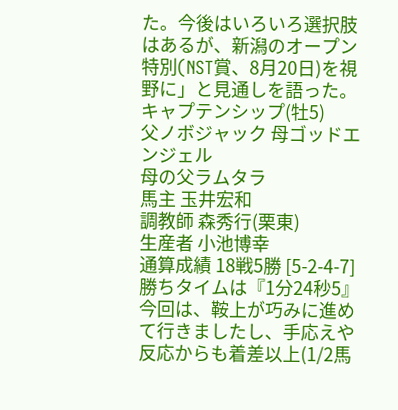た。今後はいろいろ選択肢はあるが、新潟のオープン特別(NST賞、8月20日)を視野に」と見通しを語った。
キャプテンシップ(牡5)
父ノボジャック 母ゴッドエンジェル
母の父ラムタラ
馬主 玉井宏和
調教師 森秀行(栗東)
生産者 小池博幸
通算成績 18戦5勝 [5-2-4-7]
勝ちタイムは『1分24秒5』
今回は、鞍上が巧みに進めて行きましたし、手応えや反応からも着差以上(1/2馬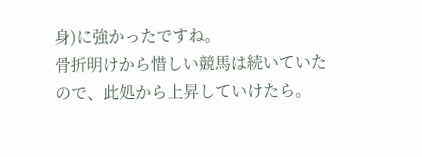身)に強かったですね。
骨折明けから惜しい競馬は続いていたので、此処から上昇していけたら。